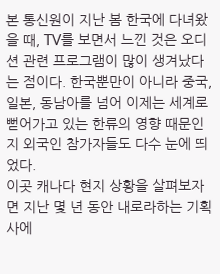본 통신원이 지난 봄 한국에 다녀왔을 때, TV를 보면서 느낀 것은 오디션 관련 프로그램이 많이 생겨났다는 점이다. 한국뿐만이 아니라 중국, 일본, 동남아를 넘어 이제는 세계로 뻗어가고 있는 한류의 영향 때문인지 외국인 참가자들도 다수 눈에 띄었다.
이곳 캐나다 현지 상황을 살펴보자면 지난 몇 년 동안 내로라하는 기획사에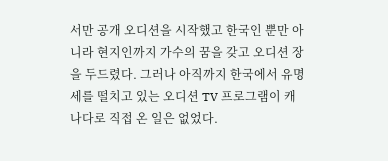서만 공개 오디션을 시작했고 한국인 뿐만 아니라 현지인까지 가수의 꿈을 갖고 오디션 장을 두드렸다. 그러나 아직까지 한국에서 유명세를 떨치고 있는 오디션 TV 프로그램이 캐나다로 직접 온 일은 없었다.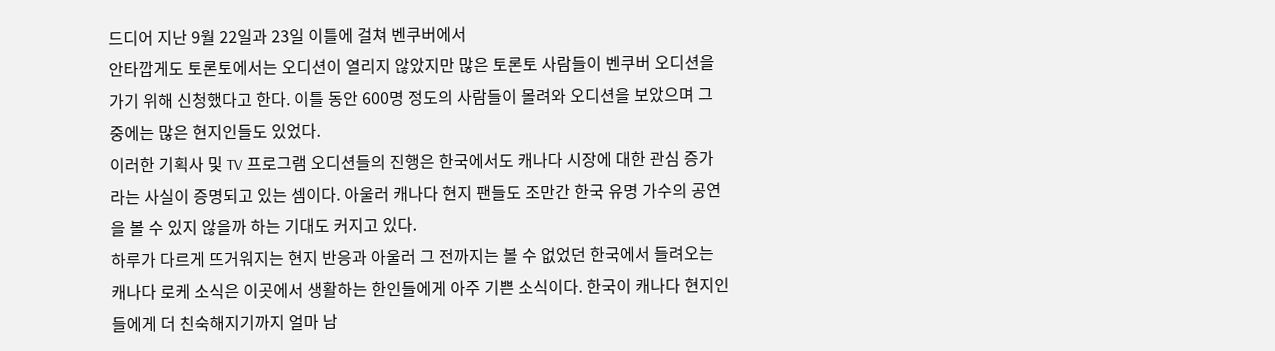드디어 지난 9월 22일과 23일 이틀에 걸쳐 벤쿠버에서
안타깝게도 토론토에서는 오디션이 열리지 않았지만 많은 토론토 사람들이 벤쿠버 오디션을 가기 위해 신청했다고 한다. 이틀 동안 600명 정도의 사람들이 몰려와 오디션을 보았으며 그 중에는 많은 현지인들도 있었다.
이러한 기획사 및 TV 프로그램 오디션들의 진행은 한국에서도 캐나다 시장에 대한 관심 증가라는 사실이 증명되고 있는 셈이다. 아울러 캐나다 현지 팬들도 조만간 한국 유명 가수의 공연을 볼 수 있지 않을까 하는 기대도 커지고 있다.
하루가 다르게 뜨거워지는 현지 반응과 아울러 그 전까지는 볼 수 없었던 한국에서 들려오는 캐나다 로케 소식은 이곳에서 생활하는 한인들에게 아주 기쁜 소식이다. 한국이 캐나다 현지인들에게 더 친숙해지기까지 얼마 남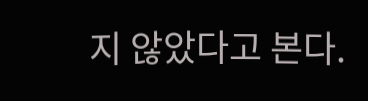지 않았다고 본다.